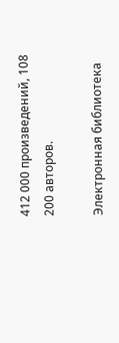412 000 произведений, 108 200 авторов.

Электронная библиотека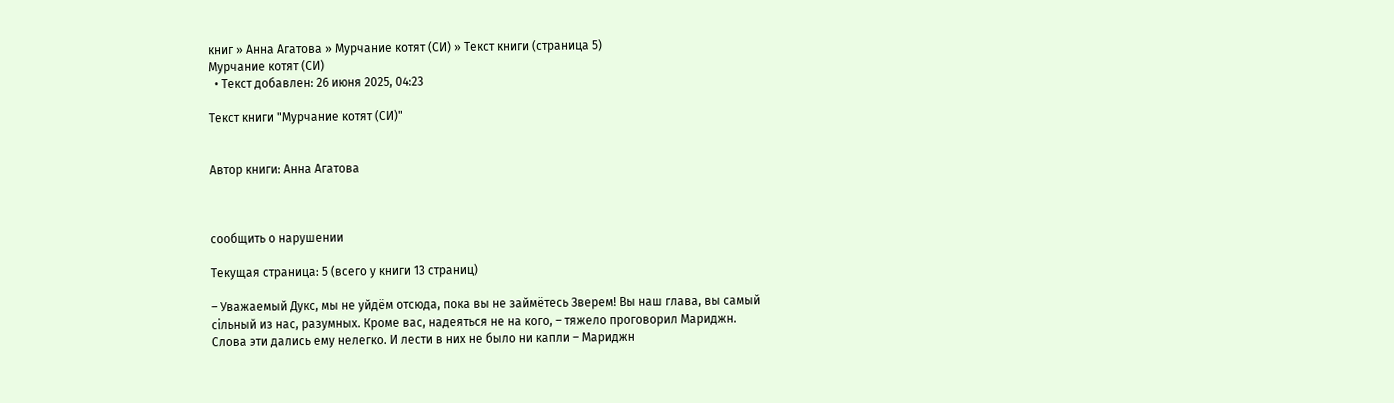книг » Анна Агатова » Мурчание котят (СИ) » Текст книги (страница 5)
Мурчание котят (СИ)
  • Текст добавлен: 26 июня 2025, 04:23

Текст книги "Мурчание котят (СИ)"


Автор книги: Анна Агатова



сообщить о нарушении

Текущая страница: 5 (всего у книги 13 страниц)

– Уважаемый Дукс, мы не уйдём отсюда, пока вы не займётесь Зверем! Вы наш глава, вы самый сiльный из нас, разумных. Кроме вас, надеяться не на кого, – тяжело проговорил Мариджн. Слова эти дались ему нелегко. И лести в них не было ни капли – Мариджн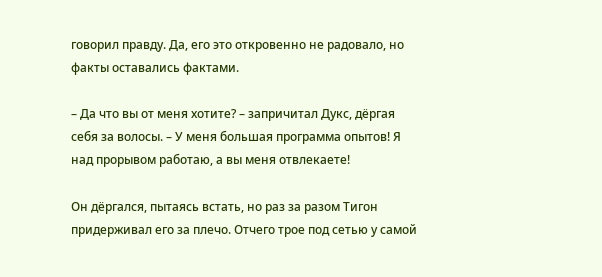говорил правду. Да, его это откровенно не радовало, но факты оставались фактами.

– Да что вы от меня хотите? – запричитал Дукс, дёргая себя за волосы. – У меня большая программа опытов! Я над прорывом работаю, а вы меня отвлекаете!

Он дёргался, пытаясь встать, но раз за разом Тигон придерживал его за плечо. Отчего трое под сетью у самой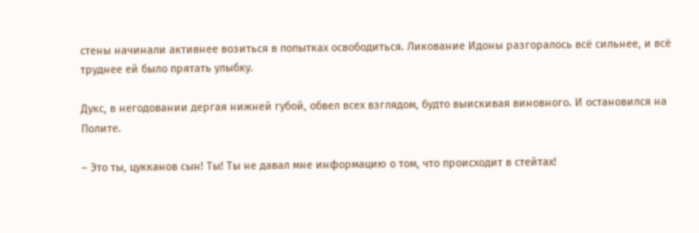стены начинали активнее возиться в попытках освободиться. Ликование Идоны разгоралось всё сильнее, и всё труднее ей было прятать улыбку.

Дукс, в негодовании дергая нижней губой, обвел всех взглядом, будто выискивая виновного. И остановился на Полите.

– Это ты, цукканов сын! Ты! Ты не давал мне информацию о том, что происходит в стейтах!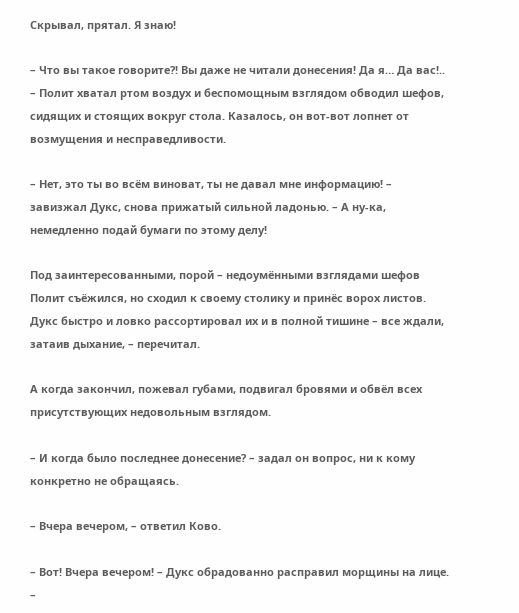Скрывал, прятал. Я знаю!

– Что вы такое говорите?! Вы даже не читали донесения! Да я… Да вас!.. – Полит хватал ртом воздух и беспомощным взглядом обводил шефов, сидящих и стоящих вокруг стола. Казалось, он вот-вот лопнет от возмущения и несправедливости.

– Нет, это ты во всём виноват, ты не давал мне информацию! – завизжал Дукс, снова прижатый сильной ладонью. – А ну-ка, немедленно подай бумаги по этому делу!

Под заинтересованными, порой – недоумёнными взглядами шефов Полит съёжился, но сходил к своему столику и принёс ворох листов. Дукс быстро и ловко рассортировал их и в полной тишине – все ждали, затаив дыхание, – перечитал.

А когда закончил, пожевал губами, подвигал бровями и обвёл всех присутствующих недовольным взглядом.

– И когда было последнее донесение? – задал он вопрос, ни к кому конкретно не обращаясь.

– Вчера вечером, – ответил Ково.

– Вот! Вчера вечером! – Дукс обрадованно расправил морщины на лице. –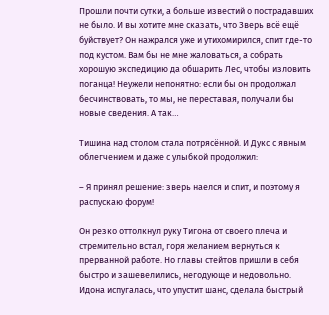Прошли почти сутки, а больше известий о пострадавших не было. И вы хотите мне сказать, что Зверь всё ещё буйствует? Он нажрался уже и утихомирился, спит где-то под кустом. Вам бы не мне жаловаться, а собрать хорошую экспедицию да обшарить Лес, чтобы изловить поганца! Неужели непонятно: если бы он продолжал бесчинствовать, то мы, не переставая, получали бы новые сведения. А так…

Тишина над столом стала потрясённой. И Дукс с явным облегчением и даже с улыбкой продолжил:

– Я принял решение: зверь наелся и спит, и поэтому я распускаю форум!

Он резко оттолкнул руку Тигона от своего плеча и стремительно встал, горя желанием вернуться к прерванной работе. Но главы стейтов пришли в себя быстро и зашевелились, негодующе и недовольно. Идона испугалась, что упустит шанс, сделала быстрый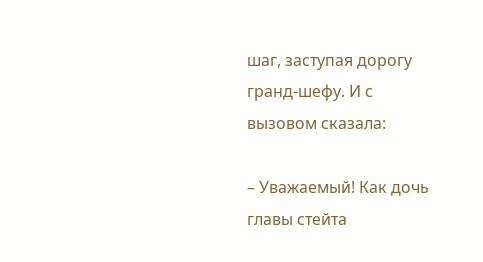шаг, заступая дорогу гранд-шефу. И с вызовом сказала:

– Уважаемый! Как дочь главы стейта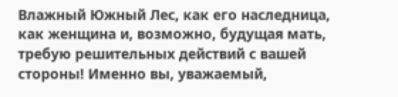Влажный Южный Лес, как его наследница, как женщина и, возможно, будущая мать, требую решительных действий с вашей стороны! Именно вы, уважаемый,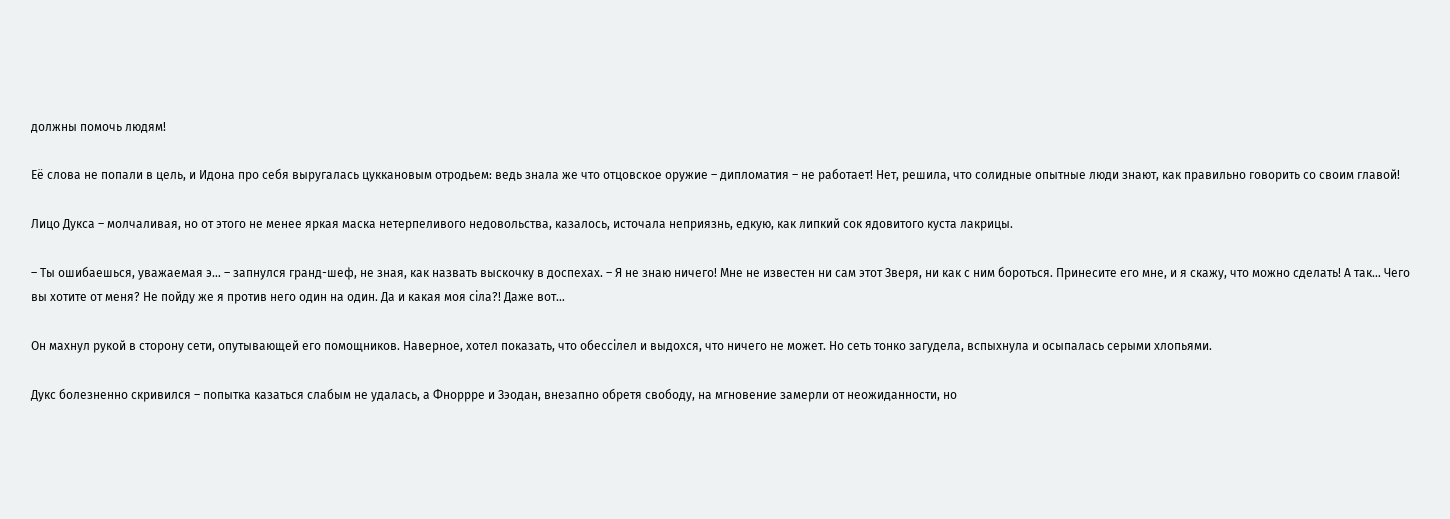должны помочь людям!

Её слова не попали в цель, и Идона про себя выругалась цуккановым отродьем: ведь знала же что отцовское оружие – дипломатия – не работает! Нет, решила, что солидные опытные люди знают, как правильно говорить со своим главой!

Лицо Дукса – молчаливая, но от этого не менее яркая маска нетерпеливого недовольства, казалось, источала неприязнь, едкую, как липкий сок ядовитого куста лакрицы.

– Ты ошибаешься, уважаемая э… – запнулся гранд-шеф, не зная, как назвать выскочку в доспехах. – Я не знаю ничего! Мне не известен ни сам этот Зверя, ни как с ним бороться. Принесите его мне, и я скажу, что можно сделать! А так… Чего вы хотите от меня? Не пойду же я против него один на один. Да и какая моя сiла?! Даже вот…

Он махнул рукой в сторону сети, опутывающей его помощников. Наверное, хотел показать, что обессiлел и выдохся, что ничего не может. Но сеть тонко загудела, вспыхнула и осыпалась серыми хлопьями.

Дукс болезненно скривился – попытка казаться слабым не удалась, а Фноррре и Зэодан, внезапно обретя свободу, на мгновение замерли от неожиданности, но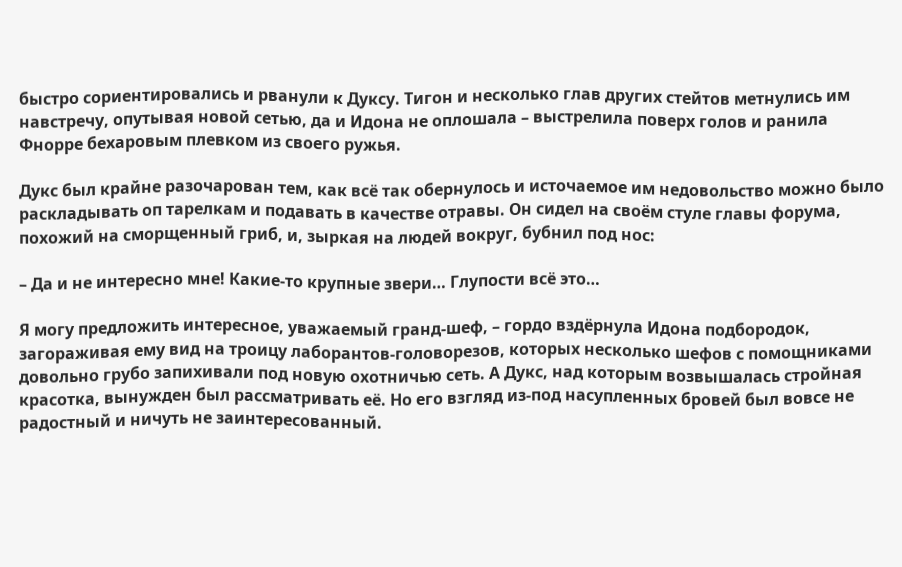быстро сориентировались и рванули к Дуксу. Тигон и несколько глав других стейтов метнулись им навстречу, опутывая новой сетью, да и Идона не оплошала – выстрелила поверх голов и ранила Фнорре бехаровым плевком из своего ружья.

Дукс был крайне разочарован тем, как всё так обернулось и источаемое им недовольство можно было раскладывать оп тарелкам и подавать в качестве отравы. Он сидел на своём стуле главы форума, похожий на сморщенный гриб, и, зыркая на людей вокруг, бубнил под нос:

– Да и не интересно мне! Какие-то крупные звери… Глупости всё это…

Я могу предложить интересное, уважаемый гранд-шеф, – гордо вздёрнула Идона подбородок, загораживая ему вид на троицу лаборантов-головорезов, которых несколько шефов с помощниками довольно грубо запихивали под новую охотничью сеть. А Дукс, над которым возвышалась стройная красотка, вынужден был рассматривать её. Но его взгляд из-под насупленных бровей был вовсе не радостный и ничуть не заинтересованный.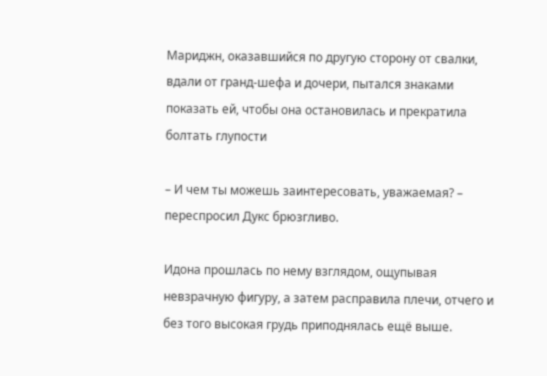Мариджн, оказавшийся по другую сторону от свалки, вдали от гранд-шефа и дочери, пытался знаками показать ей, чтобы она остановилась и прекратила болтать глупости

– И чем ты можешь заинтересовать, уважаемая? – переспросил Дукс брюзгливо.

Идона прошлась по нему взглядом, ощупывая невзрачную фигуру, а затем расправила плечи, отчего и без того высокая грудь приподнялась ещё выше.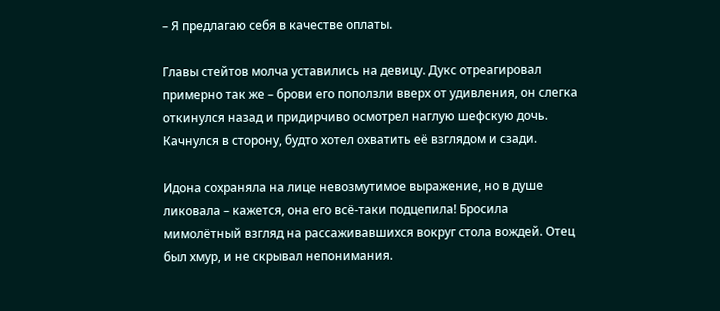– Я предлагаю себя в качестве оплаты.

Главы стейтов молча уставились на девицу. Дукс отреагировал примерно так же – брови его поползли вверх от удивления, он слегка откинулся назад и придирчиво осмотрел наглую шефскую дочь. Качнулся в сторону, будто хотел охватить её взглядом и сзади.

Идона сохраняла на лице невозмутимое выражение, но в душе ликовала – кажется, она его всё-таки подцепила! Бросила мимолётный взгляд на рассаживавшихся вокруг стола вождей. Отец был хмур, и не скрывал непонимания.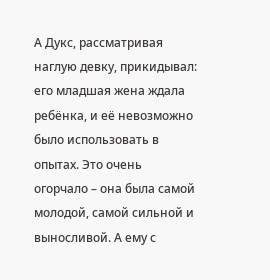А Дукс, рассматривая наглую девку, прикидывал: его младшая жена ждала ребёнка, и её невозможно было использовать в опытах. Это очень огорчало – она была самой молодой, самой сильной и выносливой. А ему с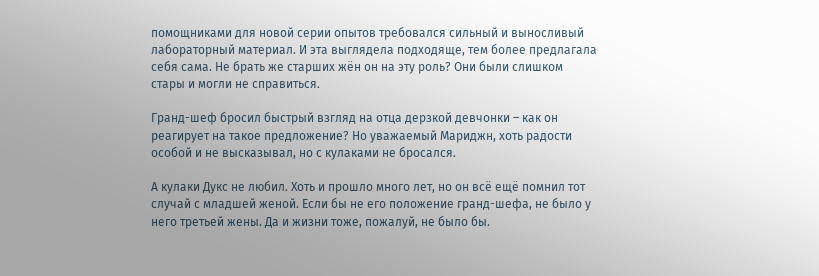помощниками для новой серии опытов требовался сильный и выносливый лабораторный материал. И эта выглядела подходяще, тем более предлагала себя сама. Не брать же старших жён он на эту роль? Они были слишком стары и могли не справиться.

Гранд-шеф бросил быстрый взгляд на отца дерзкой девчонки – как он реагирует на такое предложение? Но уважаемый Мариджн, хоть радости особой и не высказывал, но с кулаками не бросался.

А кулаки Дукс не любил. Хоть и прошло много лет, но он всё ещё помнил тот случай с младшей женой. Если бы не его положение гранд-шефа, не было у него третьей жены. Да и жизни тоже, пожалуй, не было бы.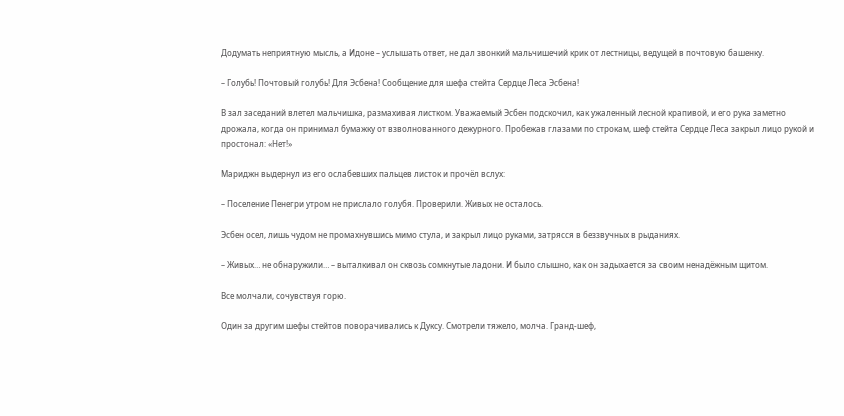Додумать неприятную мысль, а Идоне – услышать ответ, не дал звонкий мальчишечий крик от лестницы, ведущей в почтовую башенку.

– Голубь! Почтовый голубь! Для Эсбена! Сообщение для шефа стейта Сердце Леса Эсбена!

В зал заседаний влетел мальчишка, размахивая листком. Уважаемый Эсбен подскочил, как ужаленный лесной крапивой, и его рука заметно дрожала, когда он принимал бумажку от взволнованного дежурного. Пробежав глазами по строкам, шеф стейта Сердце Леса закрыл лицо рукой и простонал: «Нет!»

Мариджн выдернул из его ослабевших пальцев листок и прочёл вслух:

– Поселение Пенегри утром не прислало голубя. Проверили. Живых не осталось.

Эсбен осел, лишь чудом не промахнувшись мимо стула, и закрыл лицо руками, затрясся в беззвучных в рыданиях.

– Живых… не обнаружили… – выталкивал он сквозь сомкнутые ладони. И было слышно, как он задыхается за своим ненадёжным щитом.

Все молчали, сочувствуя горю.

Один за другим шефы стейтов поворачивались к Дуксу. Смотрели тяжело, молча. Гранд-шеф,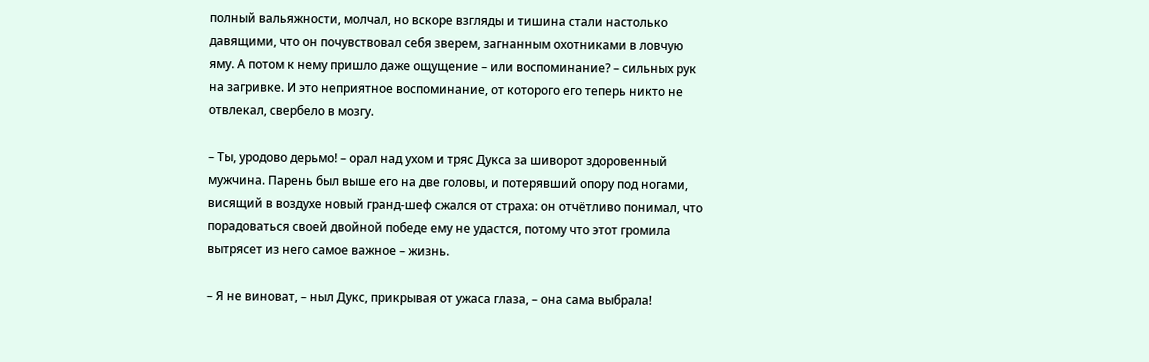полный вальяжности, молчал, но вскоре взгляды и тишина стали настолько давящими, что он почувствовал себя зверем, загнанным охотниками в ловчую яму. А потом к нему пришло даже ощущение – или воспоминание? – сильных рук на загривке. И это неприятное воспоминание, от которого его теперь никто не отвлекал, свербело в мозгу.

– Ты, уродово дерьмо! – орал над ухом и тряс Дукса за шиворот здоровенный мужчина. Парень был выше его на две головы, и потерявший опору под ногами, висящий в воздухе новый гранд-шеф сжался от страха: он отчётливо понимал, что порадоваться своей двойной победе ему не удастся, потому что этот громила вытрясет из него самое важное – жизнь.

– Я не виноват, – ныл Дукс, прикрывая от ужаса глаза, – она сама выбрала!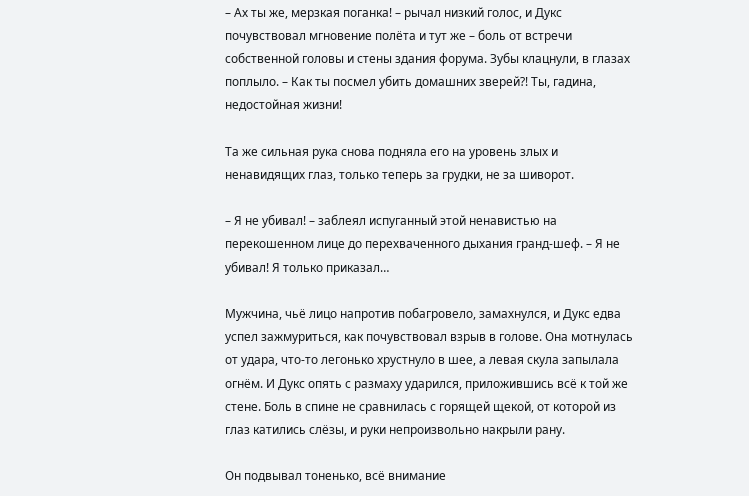– Ах ты же, мерзкая поганка! – рычал низкий голос, и Дукс почувствовал мгновение полёта и тут же – боль от встречи собственной головы и стены здания форума. Зубы клацнули, в глазах поплыло. – Как ты посмел убить домашних зверей?! Ты, гадина, недостойная жизни!

Та же сильная рука снова подняла его на уровень злых и ненавидящих глаз, только теперь за грудки, не за шиворот.

– Я не убивал! – заблеял испуганный этой ненавистью на перекошенном лице до перехваченного дыхания гранд-шеф. – Я не убивал! Я только приказал…

Мужчина, чьё лицо напротив побагровело, замахнулся, и Дукс едва успел зажмуриться, как почувствовал взрыв в голове. Она мотнулась от удара, что-то легонько хрустнуло в шее, а левая скула запылала огнём. И Дукс опять с размаху ударился, приложившись всё к той же стене. Боль в спине не сравнилась с горящей щекой, от которой из глаз катились слёзы, и руки непроизвольно накрыли рану.

Он подвывал тоненько, всё внимание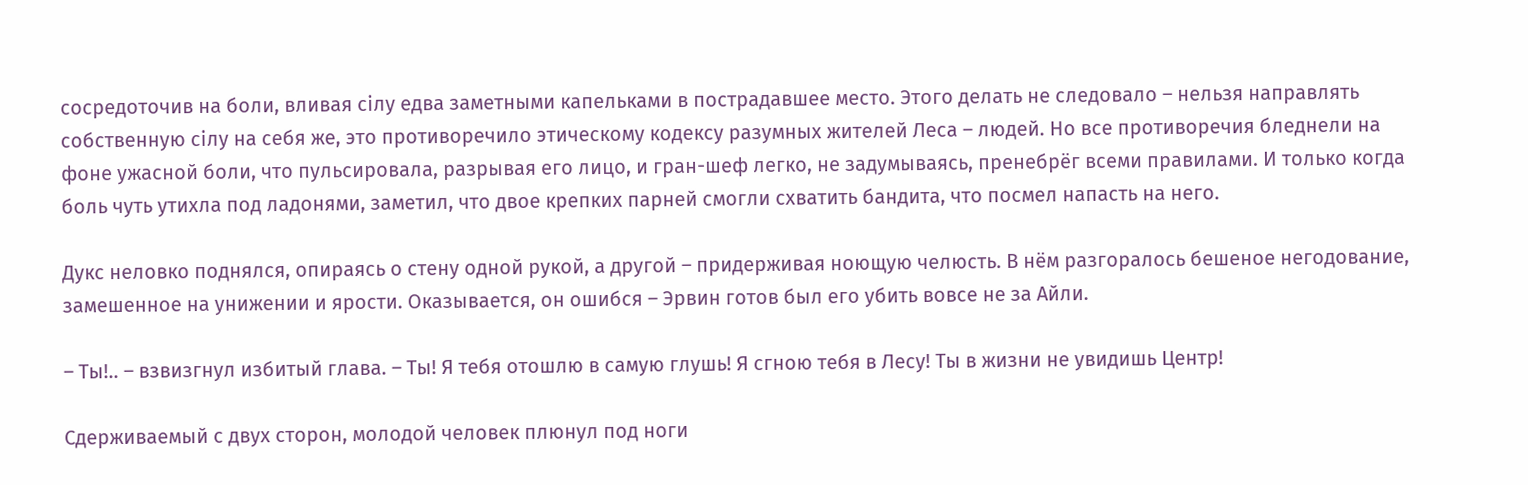сосредоточив на боли, вливая сiлу едва заметными капельками в пострадавшее место. Этого делать не следовало – нельзя направлять собственную сiлу на себя же, это противоречило этическому кодексу разумных жителей Леса – людей. Но все противоречия бледнели на фоне ужасной боли, что пульсировала, разрывая его лицо, и гран-шеф легко, не задумываясь, пренебрёг всеми правилами. И только когда боль чуть утихла под ладонями, заметил, что двое крепких парней смогли схватить бандита, что посмел напасть на него.

Дукс неловко поднялся, опираясь о стену одной рукой, а другой – придерживая ноющую челюсть. В нём разгоралось бешеное негодование, замешенное на унижении и ярости. Оказывается, он ошибся – Эрвин готов был его убить вовсе не за Айли.

– Ты!.. – взвизгнул избитый глава. – Ты! Я тебя отошлю в самую глушь! Я сгною тебя в Лесу! Ты в жизни не увидишь Центр!

Сдерживаемый с двух сторон, молодой человек плюнул под ноги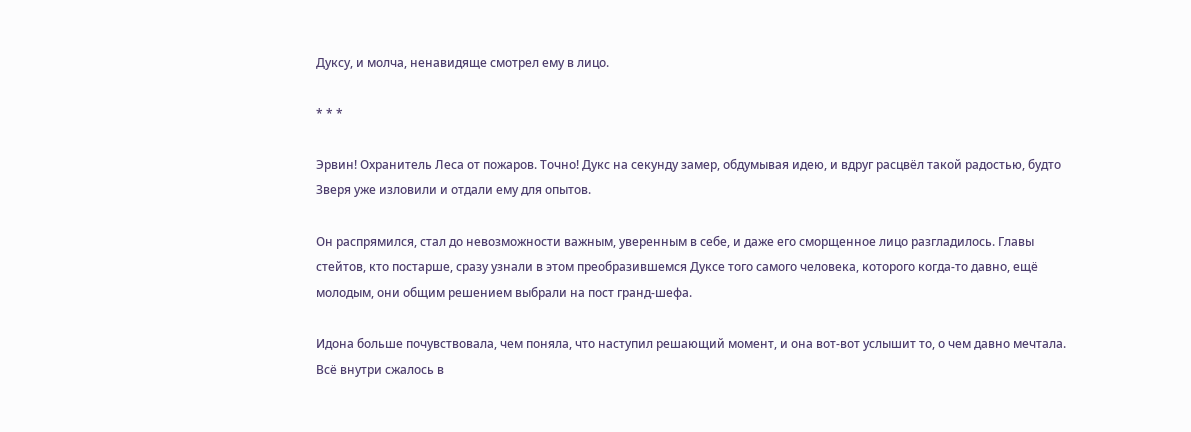Дуксу, и молча, ненавидяще смотрел ему в лицо.

* * *

Эрвин! Охранитель Леса от пожаров. Точно! Дукс на секунду замер, обдумывая идею, и вдруг расцвёл такой радостью, будто Зверя уже изловили и отдали ему для опытов.

Он распрямился, стал до невозможности важным, уверенным в себе, и даже его сморщенное лицо разгладилось. Главы стейтов, кто постарше, сразу узнали в этом преобразившемся Дуксе того самого человека, которого когда-то давно, ещё молодым, они общим решением выбрали на пост гранд-шефа.

Идона больше почувствовала, чем поняла, что наступил решающий момент, и она вот-вот услышит то, о чем давно мечтала. Всё внутри сжалось в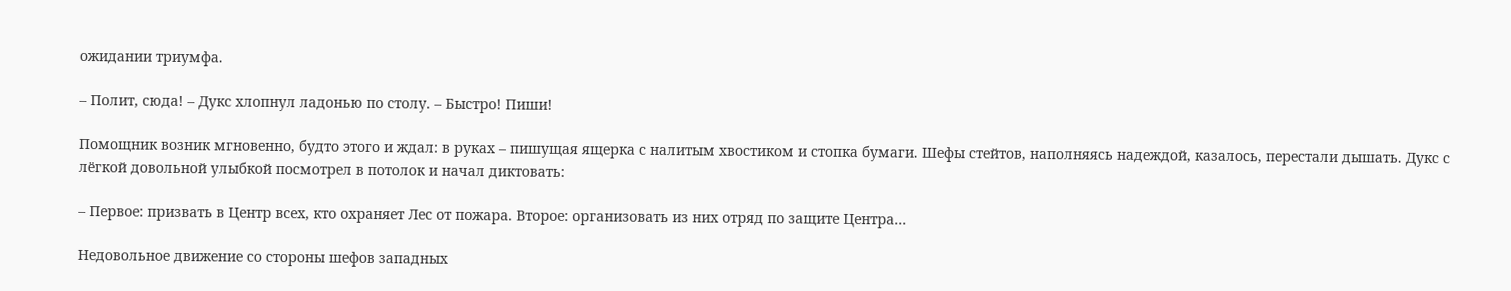ожидании триумфа.

– Полит, сюда! – Дукс хлопнул ладонью по столу. – Быстро! Пиши!

Помощник возник мгновенно, будто этого и ждал: в руках – пишущая ящерка с налитым хвостиком и стопка бумаги. Шефы стейтов, наполняясь надеждой, казалось, перестали дышать. Дукс с лёгкой довольной улыбкой посмотрел в потолок и начал диктовать:

– Первое: призвать в Центр всех, кто охраняет Лес от пожара. Второе: организовать из них отряд по защите Центра…

Недовольное движение со стороны шефов западных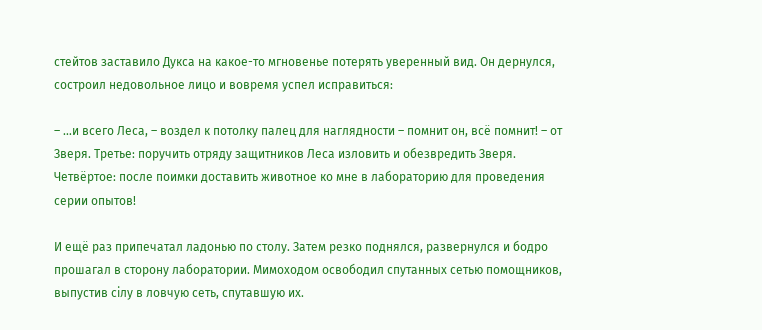стейтов заставило Дукса на какое-то мгновенье потерять уверенный вид. Он дернулся, состроил недовольное лицо и вовремя успел исправиться:

– …и всего Леса, – воздел к потолку палец для наглядности – помнит он, всё помнит! – от Зверя. Третье: поручить отряду защитников Леса изловить и обезвредить Зверя. Четвёртое: после поимки доставить животное ко мне в лабораторию для проведения серии опытов!

И ещё раз припечатал ладонью по столу. Затем резко поднялся, развернулся и бодро прошагал в сторону лаборатории. Мимоходом освободил спутанных сетью помощников, выпустив сiлу в ловчую сеть, спутавшую их.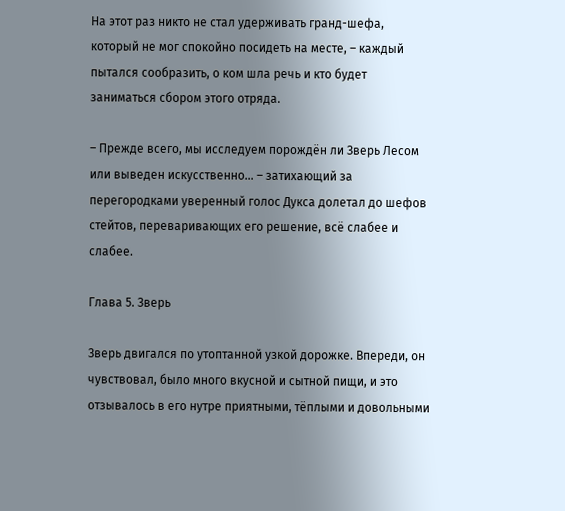На этот раз никто не стал удерживать гранд-шефа, который не мог спокойно посидеть на месте, – каждый пытался сообразить, о ком шла речь и кто будет заниматься сбором этого отряда.

– Прежде всего, мы исследуем порождён ли Зверь Лесом или выведен искусственно… – затихающий за перегородками уверенный голос Дукса долетал до шефов стейтов, переваривающих его решение, всё слабее и слабее.

Глава 5. Зверь

Зверь двигался по утоптанной узкой дорожке. Впереди, он чувствовал, было много вкусной и сытной пищи, и это отзывалось в его нутре приятными, тёплыми и довольными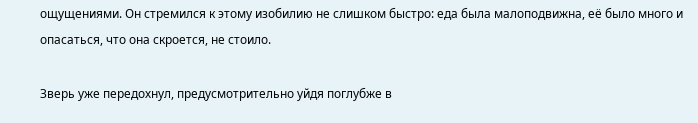ощущениями. Он стремился к этому изобилию не слишком быстро: еда была малоподвижна, её было много и опасаться, что она скроется, не стоило.

Зверь уже передохнул, предусмотрительно уйдя поглубже в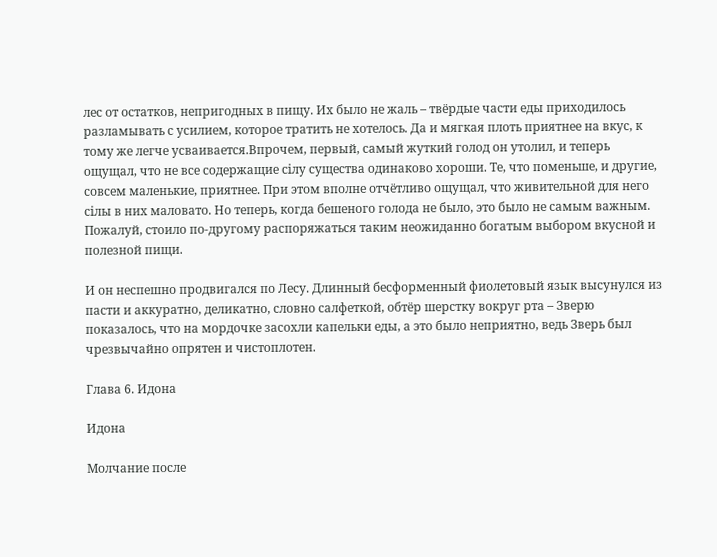лес от остатков, непригодных в пищу. Их было не жаль – твёрдые части еды приходилось разламывать с усилием, которое тратить не хотелось. Да и мягкая плоть приятнее на вкус, к тому же легче усваивается.Впрочем, первый, самый жуткий голод он утолил, и теперь ощущал, что не все содержащие сiлу существа одинаково хороши. Те, что поменьше, и другие, совсем маленькие, приятнее. При этом вполне отчётливо ощущал, что живительной для него сiлы в них маловато. Но теперь, когда бешеного голода не было, это было не самым важным. Пожалуй, стоило по-другому распоряжаться таким неожиданно богатым выбором вкусной и полезной пищи.

И он неспешно продвигался по Лесу. Длинный бесформенный фиолетовый язык высунулся из пасти и аккуратно, деликатно, словно салфеткой, обтёр шерстку вокруг рта – Зверю показалось, что на мордочке засохли капельки еды, а это было неприятно, ведь Зверь был чрезвычайно опрятен и чистоплотен.

Глава 6. Идона

Идона

Молчание после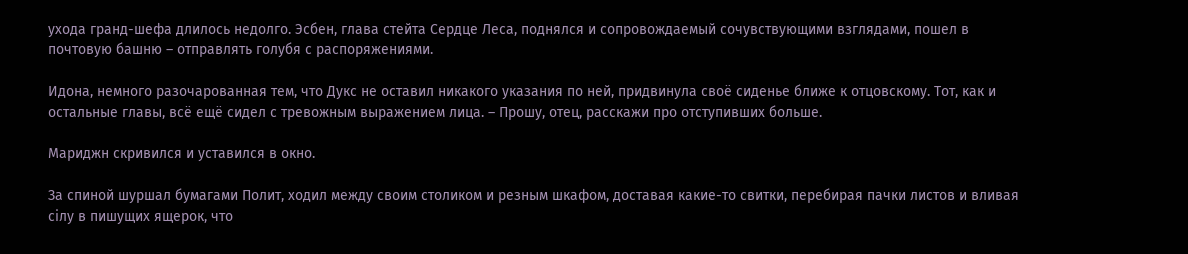ухода гранд-шефа длилось недолго. Эсбен, глава стейта Сердце Леса, поднялся и сопровождаемый сочувствующими взглядами, пошел в почтовую башню – отправлять голубя с распоряжениями.

Идона, немного разочарованная тем, что Дукс не оставил никакого указания по ней, придвинула своё сиденье ближе к отцовскому. Тот, как и остальные главы, всё ещё сидел с тревожным выражением лица. – Прошу, отец, расскажи про отступивших больше.

Мариджн скривился и уставился в окно.

За спиной шуршал бумагами Полит, ходил между своим столиком и резным шкафом, доставая какие-то свитки, перебирая пачки листов и вливая сiлу в пишущих ящерок, что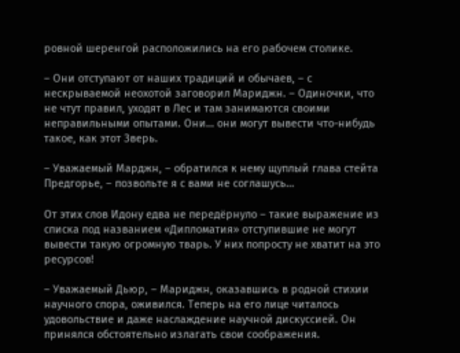ровной шеренгой расположились на его рабочем столике.

– Они отступают от наших традиций и обычаев, – с нескрываемой неохотой заговорил Мариджн. – Одиночки, что не чтут правил, уходят в Лес и там занимаются своими неправильными опытами. Они… они могут вывести что-нибудь такое, как этот Зверь.

– Уважаемый Марджн, – обратился к нему щуплый глава стейта Предгорье, – позвольте я с вами не соглашусь…

От этих слов Идону едва не передёрнуло – такие выражение из списка под названием «Дипломатия» отступившие не могут вывести такую огромную тварь. У них попросту не хватит на это ресурсов!

– Уважаемый Дьюр, – Мариджн, оказавшись в родной стихии научного спора, оживился. Теперь на его лице читалось удовольствие и даже наслаждение научной дискуссией. Он принялся обстоятельно излагать свои соображения.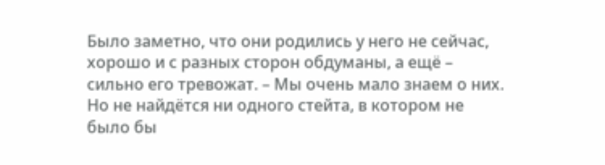Было заметно, что они родились у него не сейчас, хорошо и с разных сторон обдуманы, а ещё – сильно его тревожат. – Мы очень мало знаем о них. Но не найдётся ни одного стейта, в котором не было бы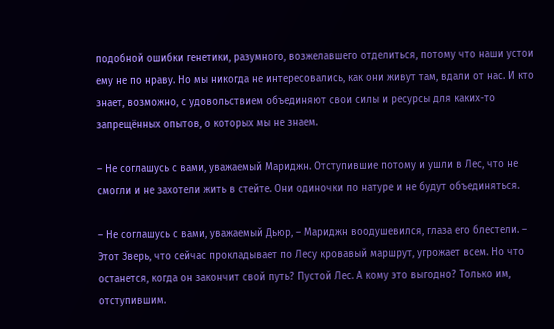подобной ошибки генетики, разумного, возжелавшего отделиться, потому что наши устои ему не по нраву. Но мы никогда не интересовались, как они живут там, вдали от нас. И кто знает, возможно, с удовольствием объединяют свои силы и ресурсы для каких-то запрещённых опытов, о которых мы не знаем.

– Не соглашусь с вами, уважаемый Мариджн. Отступившие потому и ушли в Лес, что не смогли и не захотели жить в стейте. Они одиночки по натуре и не будут объединяться.

– Не соглашусь с вами, уважаемый Дьюр, – Мариджн воодушевился, глаза его блестели. – Этот Зверь, что сейчас прокладывает по Лесу кровавый маршрут, угрожает всем. Но что останется, когда он закончит свой путь? Пустой Лес. А кому это выгодно? Только им, отступившим.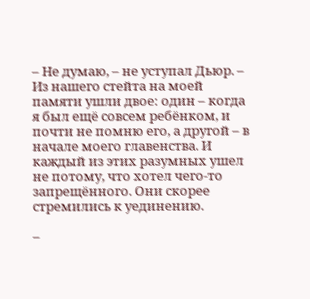– Не думаю, – не уступал Дьюр. – Из нашего стейта на моей памяти ушли двое: один – когда я был ещё совсем ребёнком, и почти не помню его, а другой – в начале моего главенства. И каждый из этих разумных ушел не потому, что хотел чего-то запрещённого. Они скорее стремились к уединению.

–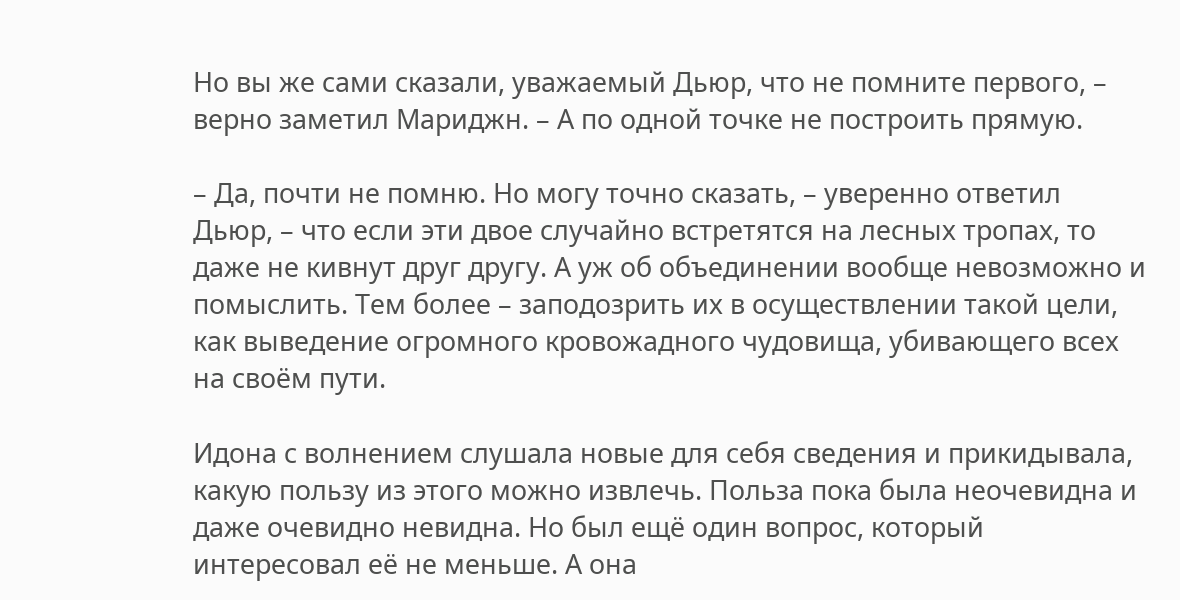Но вы же сами сказали, уважаемый Дьюр, что не помните первого, – верно заметил Мариджн. – А по одной точке не построить прямую.

– Да, почти не помню. Но могу точно сказать, – уверенно ответил Дьюр, – что если эти двое случайно встретятся на лесных тропах, то даже не кивнут друг другу. А уж об объединении вообще невозможно и помыслить. Тем более – заподозрить их в осуществлении такой цели, как выведение огромного кровожадного чудовища, убивающего всех на своём пути.

Идона с волнением слушала новые для себя сведения и прикидывала, какую пользу из этого можно извлечь. Польза пока была неочевидна и даже очевидно невидна. Но был ещё один вопрос, который интересовал её не меньше. А она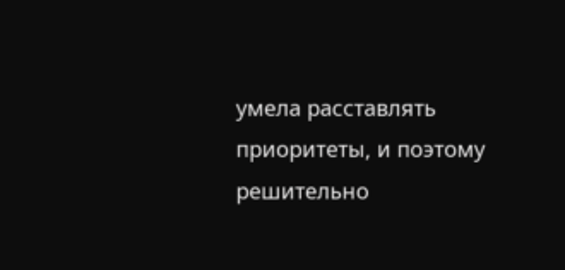умела расставлять приоритеты, и поэтому решительно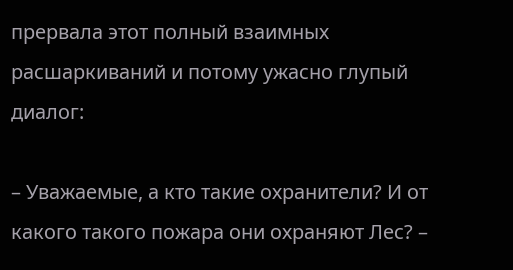прервала этот полный взаимных расшаркиваний и потому ужасно глупый диалог:

– Уважаемые, а кто такие охранители? И от какого такого пожара они охраняют Лес? –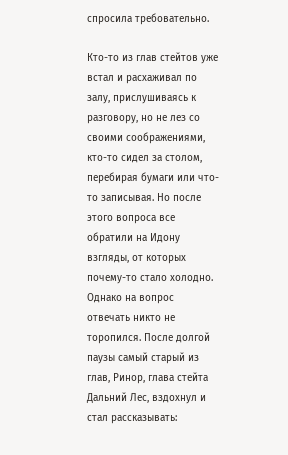спросила требовательно.

Кто-то из глав стейтов уже встал и расхаживал по залу, прислушиваясь к разговору, но не лез со своими соображениями, кто-то сидел за столом, перебирая бумаги или что-то записывая. Но после этого вопроса все обратили на Идону взгляды, от которых почему-то стало холодно. Однако на вопрос отвечать никто не торопился. После долгой паузы самый старый из глав, Ринор, глава стейта Дальний Лес, вздохнул и стал рассказывать: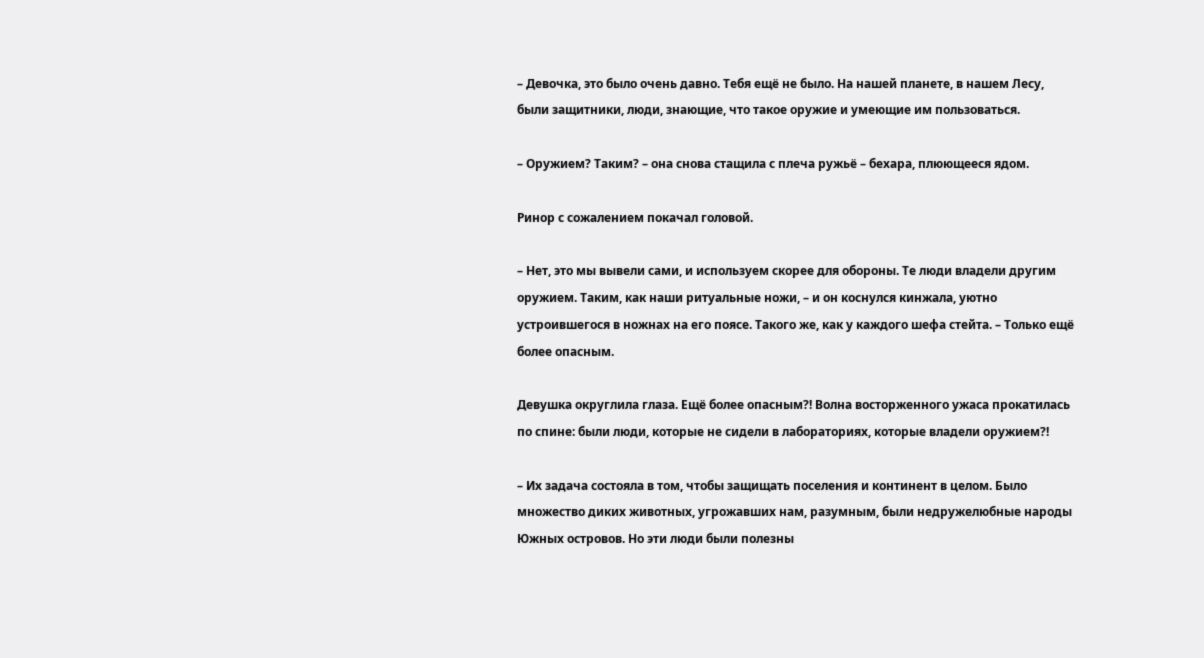– Девочка, это было очень давно. Тебя ещё не было. На нашей планете, в нашем Лесу, были защитники, люди, знающие, что такое оружие и умеющие им пользоваться.

– Оружием? Таким? – она снова стащила с плеча ружьё – бехара, плюющееся ядом.

Ринор с сожалением покачал головой.

– Нет, это мы вывели сами, и используем скорее для обороны. Те люди владели другим оружием. Таким, как наши ритуальные ножи, – и он коснулся кинжала, уютно устроившегося в ножнах на его поясе. Такого же, как у каждого шефа стейта. – Только ещё более опасным.

Девушка округлила глаза. Ещё более опасным?! Волна восторженного ужаса прокатилась по спине: были люди, которые не сидели в лабораториях, которые владели оружием?!

– Их задача состояла в том, чтобы защищать поселения и континент в целом. Было множество диких животных, угрожавших нам, разумным, были недружелюбные народы Южных островов. Но эти люди были полезны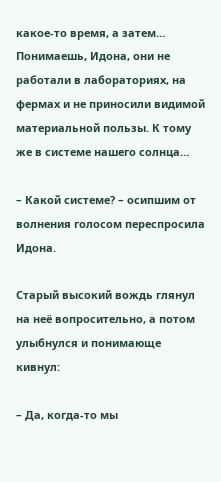какое-то время, а затем… Понимаешь, Идона, они не работали в лабораториях, на фермах и не приносили видимой материальной пользы. К тому же в системе нашего солнца…

– Какой системе? – осипшим от волнения голосом переспросила Идона.

Старый высокий вождь глянул на неё вопросительно, а потом улыбнулся и понимающе кивнул:

– Да, когда-то мы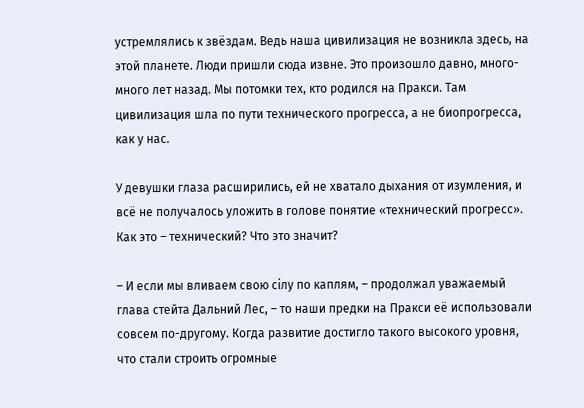устремлялись к звёздам. Ведь наша цивилизация не возникла здесь, на этой планете. Люди пришли сюда извне. Это произошло давно, много-много лет назад. Мы потомки тех, кто родился на Пракси. Там цивилизация шла по пути технического прогресса, а не биопрогресса, как у нас.

У девушки глаза расширились, ей не хватало дыхания от изумления, и всё не получалось уложить в голове понятие «технический прогресс». Как это – технический? Что это значит?

– И если мы вливаем свою сiлу по каплям, – продолжал уважаемый глава стейта Дальний Лес, – то наши предки на Пракси её использовали совсем по-другому. Когда развитие достигло такого высокого уровня, что стали строить огромные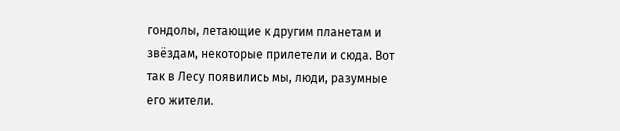гондолы, летающие к другим планетам и звёздам, некоторые прилетели и сюда. Вот так в Лесу появились мы, люди, разумные его жители.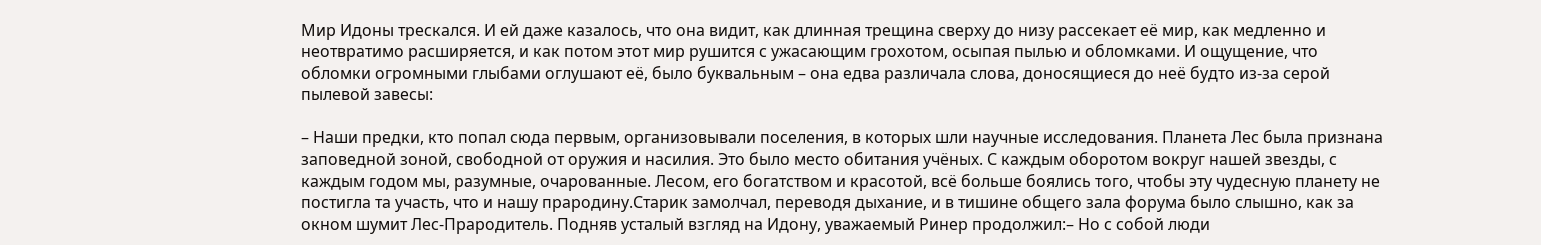Мир Идоны трескался. И ей даже казалось, что она видит, как длинная трещина сверху до низу рассекает её мир, как медленно и неотвратимо расширяется, и как потом этот мир рушится с ужасающим грохотом, осыпая пылью и обломками. И ощущение, что обломки огромными глыбами оглушают её, было буквальным – она едва различала слова, доносящиеся до неё будто из-за серой пылевой завесы:

– Наши предки, кто попал сюда первым, организовывали поселения, в которых шли научные исследования. Планета Лес была признана заповедной зоной, свободной от оружия и насилия. Это было место обитания учёных. С каждым оборотом вокруг нашей звезды, с каждым годом мы, разумные, очарованные. Лесом, его богатством и красотой, всё больше боялись того, чтобы эту чудесную планету не постигла та участь, что и нашу прародину.Старик замолчал, переводя дыхание, и в тишине общего зала форума было слышно, как за окном шумит Лес-Прародитель. Подняв усталый взгляд на Идону, уважаемый Ринер продолжил:– Но с собой люди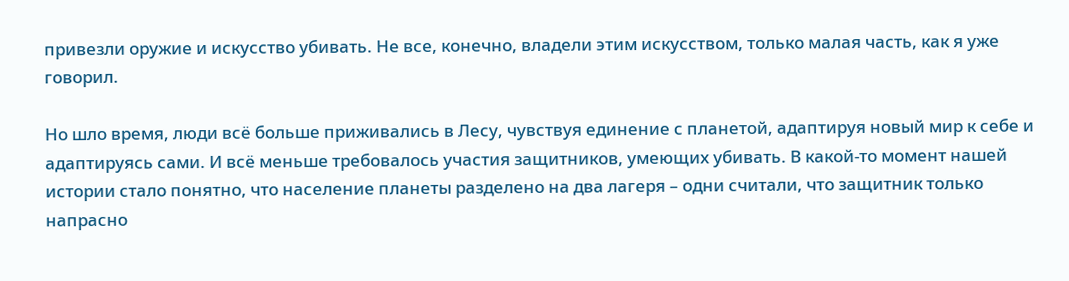привезли оружие и искусство убивать. Не все, конечно, владели этим искусством, только малая часть, как я уже говорил.

Но шло время, люди всё больше приживались в Лесу, чувствуя единение с планетой, адаптируя новый мир к себе и адаптируясь сами. И всё меньше требовалось участия защитников, умеющих убивать. В какой-то момент нашей истории стало понятно, что население планеты разделено на два лагеря – одни считали, что защитник только напрасно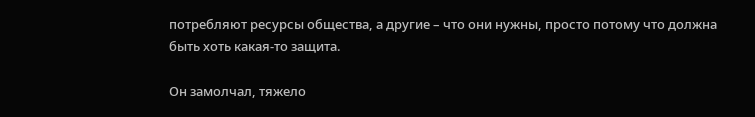потребляют ресурсы общества, а другие – что они нужны, просто потому что должна быть хоть какая-то защита.

Он замолчал, тяжело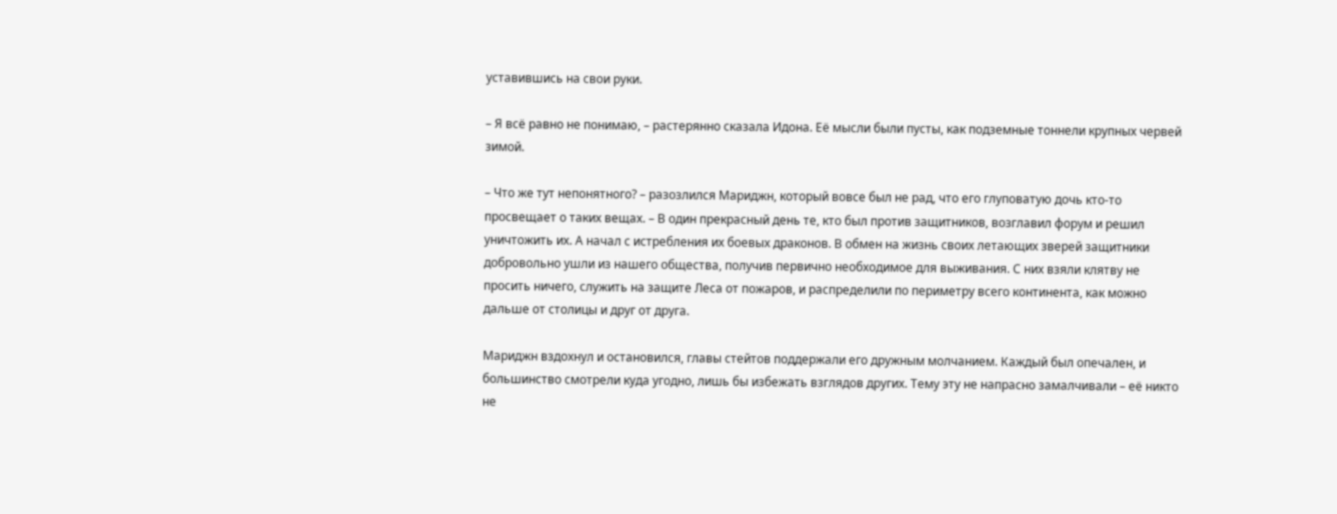уставившись на свои руки.

– Я всё равно не понимаю, – растерянно сказала Идона. Её мысли были пусты, как подземные тоннели крупных червей зимой.

– Что же тут непонятного? – разозлился Мариджн, который вовсе был не рад, что его глуповатую дочь кто-то просвещает о таких вещах. – В один прекрасный день те, кто был против защитников, возглавил форум и решил уничтожить их. А начал с истребления их боевых драконов. В обмен на жизнь своих летающих зверей защитники добровольно ушли из нашего общества, получив первично необходимое для выживания. С них взяли клятву не просить ничего, служить на защите Леса от пожаров, и распределили по периметру всего континента, как можно дальше от столицы и друг от друга.

Мариджн вздохнул и остановился, главы стейтов поддержали его дружным молчанием. Каждый был опечален, и большинство смотрели куда угодно, лишь бы избежать взглядов других. Тему эту не напрасно замалчивали – её никто не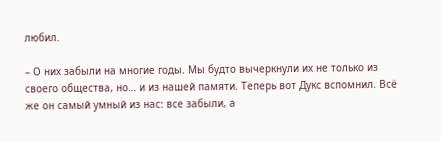любил.

– О них забыли на многие годы. Мы будто вычеркнули их не только из своего общества, но… и из нашей памяти. Теперь вот Дукс вспомнил. Всё же он самый умный из нас: все забыли, а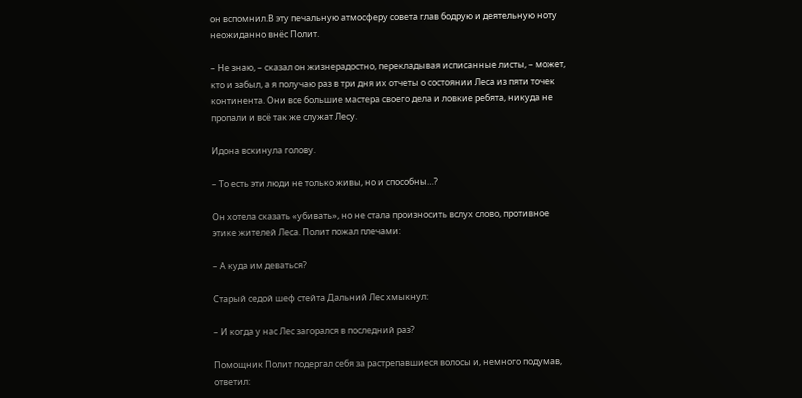он вспомнил.В эту печальную атмосферу совета глав бодрую и деятельную ноту неожиданно внёс Полит.

– Не знаю, – сказал он жизнерадостно, перекладывая исписанные листы, – может, кто и забыл, а я получаю раз в три дня их отчеты о состоянии Леса из пяти точек континента. Они все большие мастера своего дела и ловкие ребята, никуда не пропали и всё так же служат Лесу.

Идона вскинула голову.

– То есть эти люди не только живы, но и способны…?

Он хотела сказать «убивать», но не стала произносить вслух слово, противное этике жителей Леса. Полит пожал плечами:

– А куда им деваться?

Старый седой шеф стейта Дальний Лес хмыкнул:

– И когда у нас Лес загорался в последний раз?

Помощник Полит подергал себя за растрепавшиеся волосы и, немного подумав, ответил: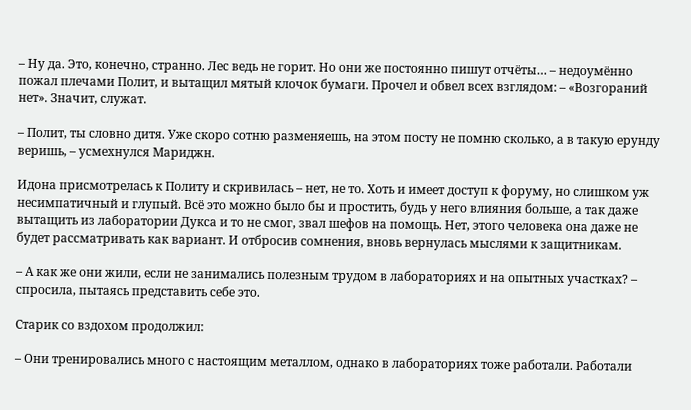– Ну да. Это, конечно, странно. Лес ведь не горит. Но они же постоянно пишут отчёты… – недоумённо пожал плечами Полит, и вытащил мятый клочок бумаги. Прочел и обвел всех взглядом: – «Возгораний нет». Значит, служат.

– Полит, ты словно дитя. Уже скоро сотню разменяешь, на этом посту не помню сколько, а в такую ерунду веришь, – усмехнулся Мариджн.

Идона присмотрелась к Политу и скривилась – нет, не то. Хоть и имеет доступ к форуму, но слишком уж несимпатичный и глупый. Всё это можно было бы и простить, будь у него влияния больше, а так даже вытащить из лаборатории Дукса и то не смог, звал шефов на помощь. Нет, этого человека она даже не будет рассматривать как вариант. И отбросив сомнения, вновь вернулась мыслями к защитникам.

– А как же они жили, если не занимались полезным трудом в лабораториях и на опытных участках? – спросила, пытаясь представить себе это.

Старик со вздохом продолжил:

– Они тренировались много с настоящим металлом, однако в лабораториях тоже работали. Работали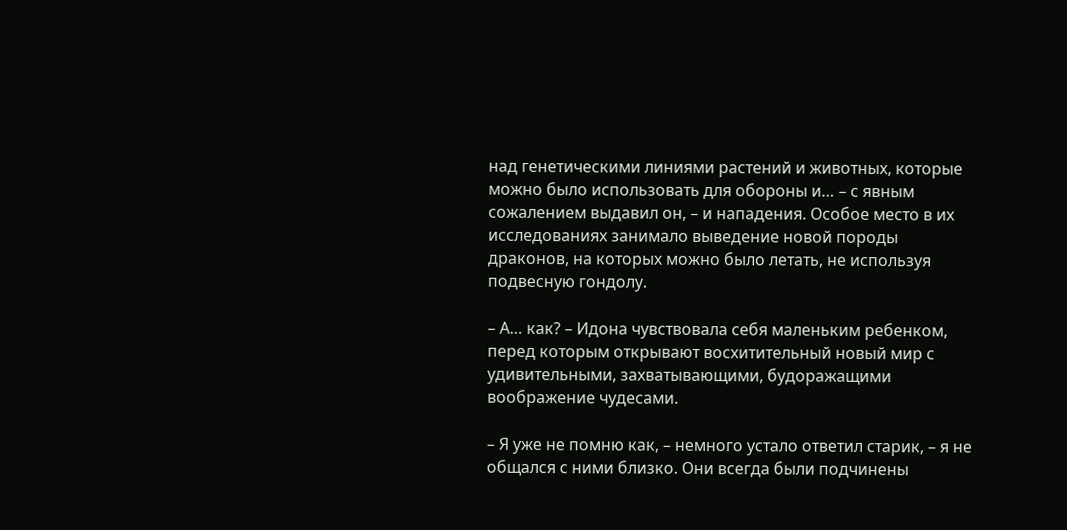над генетическими линиями растений и животных, которые можно было использовать для обороны и… – с явным сожалением выдавил он, – и нападения. Особое место в их исследованиях занимало выведение новой породы драконов, на которых можно было летать, не используя подвесную гондолу.

– А… как? – Идона чувствовала себя маленьким ребенком, перед которым открывают восхитительный новый мир с удивительными, захватывающими, будоражащими воображение чудесами.

– Я уже не помню как, – немного устало ответил старик, – я не общался с ними близко. Они всегда были подчинены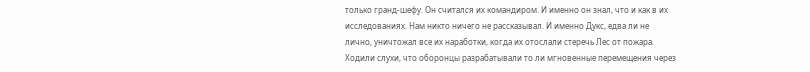только гранд-шефу. Он считался их командиром. И именно он знал, что и как в их исследованиях. Нам никто ничего не рассказывал. И именно Дукс, едва ли не лично, уничтожал все их наработки, когда их отослали стеречь Лес от пожара. Ходили слухи, что оборонцы разрабатывали то ли мгновенные перемещения через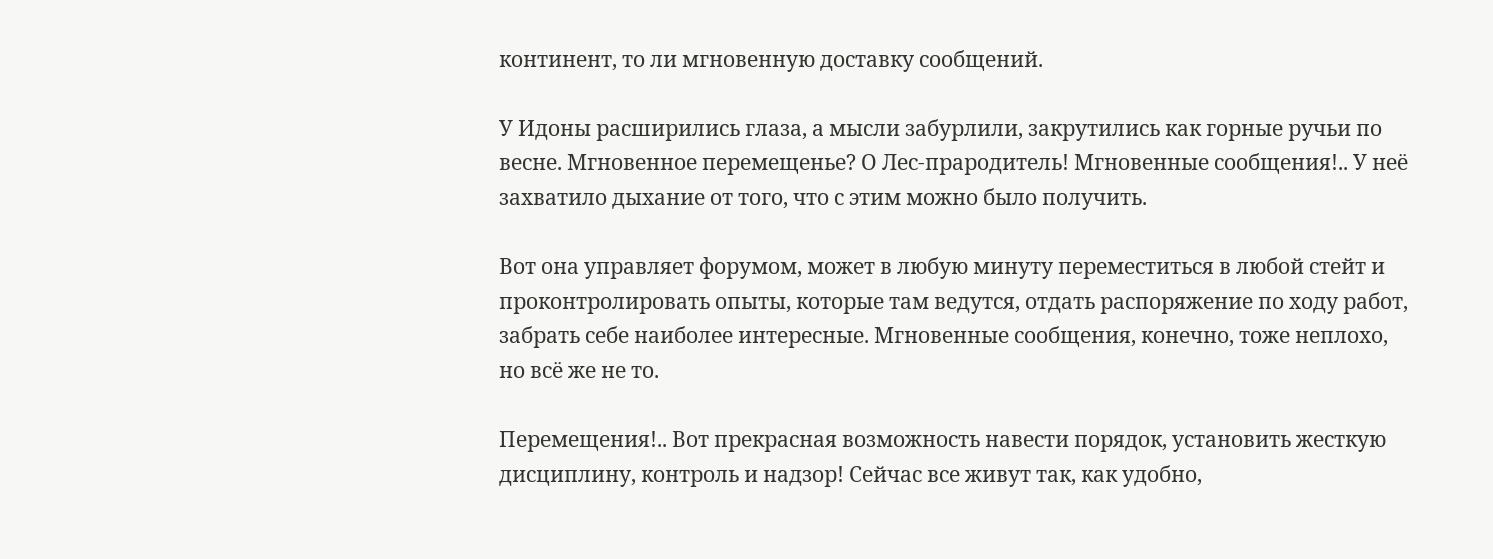континент, то ли мгновенную доставку сообщений.

У Идоны расширились глаза, а мысли забурлили, закрутились как горные ручьи по весне. Мгновенное перемещенье? О Лес-прародитель! Мгновенные сообщения!.. У неё захватило дыхание от того, что с этим можно было получить.

Вот она управляет форумом, может в любую минуту переместиться в любой стейт и проконтролировать опыты, которые там ведутся, отдать распоряжение по ходу работ, забрать себе наиболее интересные. Мгновенные сообщения, конечно, тоже неплохо, но всё же не то.

Перемещения!.. Вот прекрасная возможность навести порядок, установить жесткую дисциплину, контроль и надзор! Сейчас все живут так, как удобно,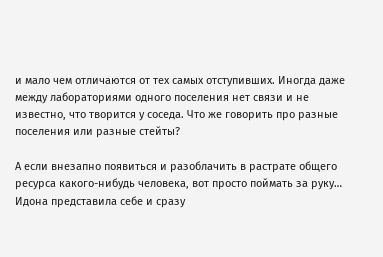и мало чем отличаются от тех самых отступивших. Иногда даже между лабораториями одного поселения нет связи и не известно, что творится у соседа. Что же говорить про разные поселения или разные стейты?

А если внезапно появиться и разоблачить в растрате общего ресурса какого-нибудь человека, вот просто поймать за руку… Идона представила себе и сразу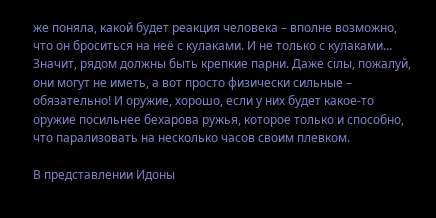же поняла, какой будет реакция человека – вполне возможно, что он броситься на неё с кулаками. И не только с кулаками… Значит, рядом должны быть крепкие парни. Даже сiлы, пожалуй, они могут не иметь, а вот просто физически сильные – обязательно! И оружие, хорошо, если у них будет какое-то оружие посильнее бехарова ружья, которое только и способно, что парализовать на несколько часов своим плевком.

В представлении Идоны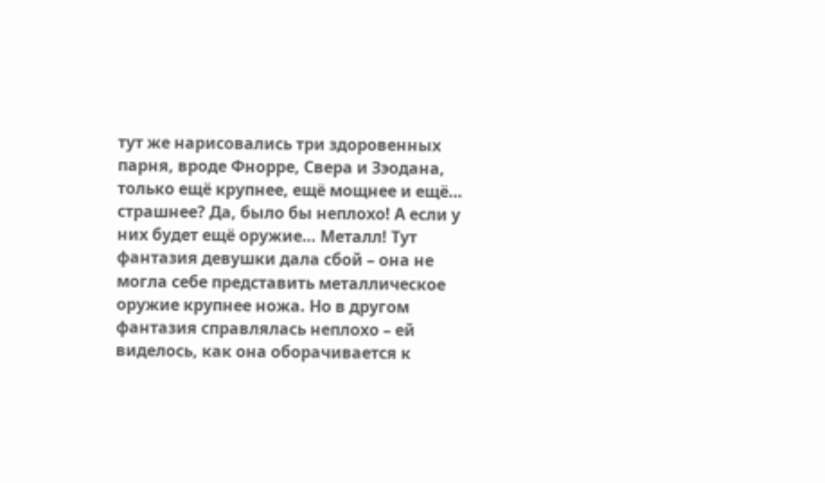тут же нарисовались три здоровенных парня, вроде Фнорре, Свера и Зэодана, только ещё крупнее, ещё мощнее и ещё… страшнее? Да, было бы неплохо! А если у них будет ещё оружие… Металл! Тут фантазия девушки дала сбой – она не могла себе представить металлическое оружие крупнее ножа. Но в другом фантазия справлялась неплохо – ей виделось, как она оборачивается к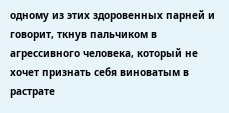одному из этих здоровенных парней и говорит, ткнув пальчиком в агрессивного человека, который не хочет признать себя виноватым в растрате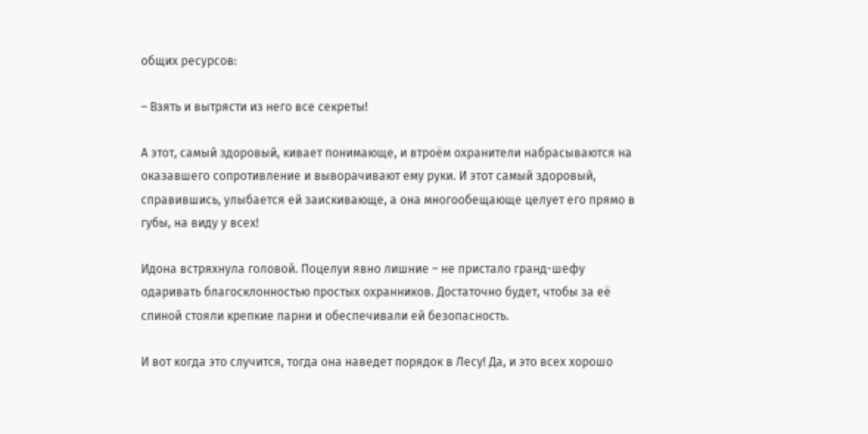общих ресурсов:

– Взять и вытрясти из него все секреты!

А этот, самый здоровый, кивает понимающе, и втроём охранители набрасываются на оказавшего сопротивление и выворачивают ему руки. И этот самый здоровый, справившись, улыбается ей заискивающе, а она многообещающе целует его прямо в губы, на виду у всех!

Идона встряхнула головой. Поцелуи явно лишние – не пристало гранд-шефу одаривать благосклонностью простых охранников. Достаточно будет, чтобы за её спиной стояли крепкие парни и обеспечивали ей безопасность.

И вот когда это случится, тогда она наведет порядок в Лесу! Да, и это всех хорошо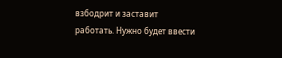взбодрит и заставит работать. Нужно будет ввести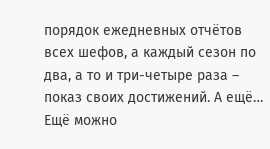порядок ежедневных отчётов всех шефов, а каждый сезон по два, а то и три-четыре раза – показ своих достижений. А ещё… Ещё можно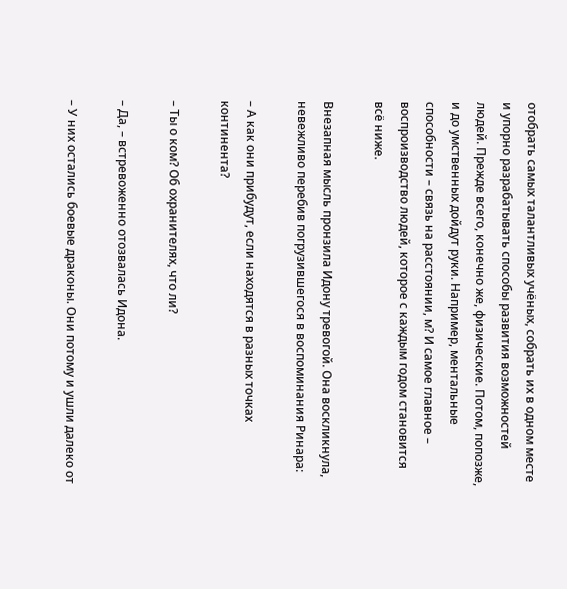отобрать самых талантливых учёных, собрать их в одном месте и упорно разрабатывать способы развития возможностей людей. Прежде всего, конечно же, физические. Потом, попозже, и до умственных дойдут руки. Например, ментальные способности – связь на расстоянии, м? И самое главное – воспроизводство людей, которое с каждым годом становится всё ниже.

Внезапная мысль пронзила Идону тревогой. Она воскликнула, невежливо перебив погрузившегося в воспоминания Ринара:

– А как они прибудут, если находятся в разных точках континента?

– Ты о ком? Об охранителях, что ли?

– Да, – встревоженно отозвалась Идона.

– У них остались боевые драконы. Они потому и ушли далеко от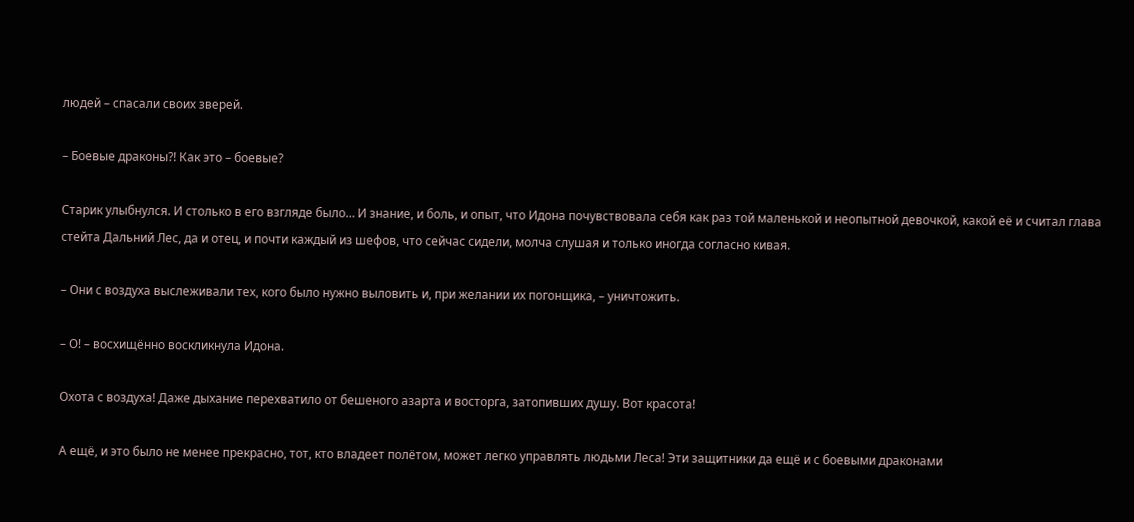людей – спасали своих зверей.

– Боевые драконы?! Как это – боевые?

Старик улыбнулся. И столько в его взгляде было… И знание, и боль, и опыт, что Идона почувствовала себя как раз той маленькой и неопытной девочкой, какой её и считал глава стейта Дальний Лес, да и отец, и почти каждый из шефов, что сейчас сидели, молча слушая и только иногда согласно кивая.

– Они с воздуха выслеживали тех, кого было нужно выловить и, при желании их погонщика, – уничтожить.

– О! – восхищённо воскликнула Идона.

Охота с воздуха! Даже дыхание перехватило от бешеного азарта и восторга, затопивших душу. Вот красота!

А ещё, и это было не менее прекрасно, тот, кто владеет полётом, может легко управлять людьми Леса! Эти защитники да ещё и с боевыми драконами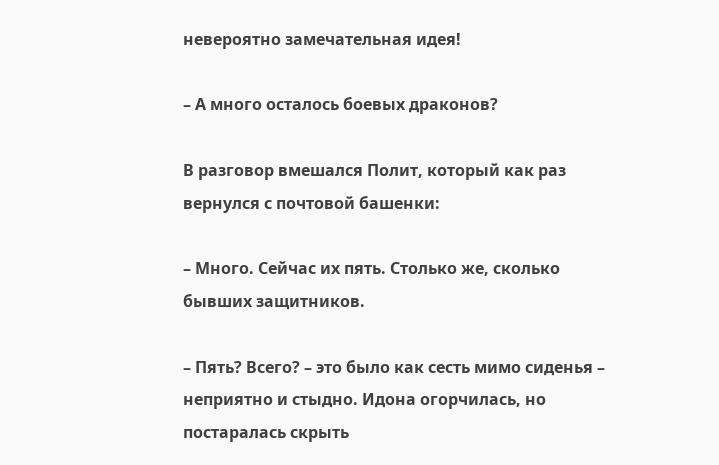невероятно замечательная идея!

– А много осталось боевых драконов?

В разговор вмешался Полит, который как раз вернулся с почтовой башенки:

– Много. Сейчас их пять. Столько же, сколько бывших защитников.

– Пять? Всего? – это было как сесть мимо сиденья – неприятно и стыдно. Идона огорчилась, но постаралась скрыть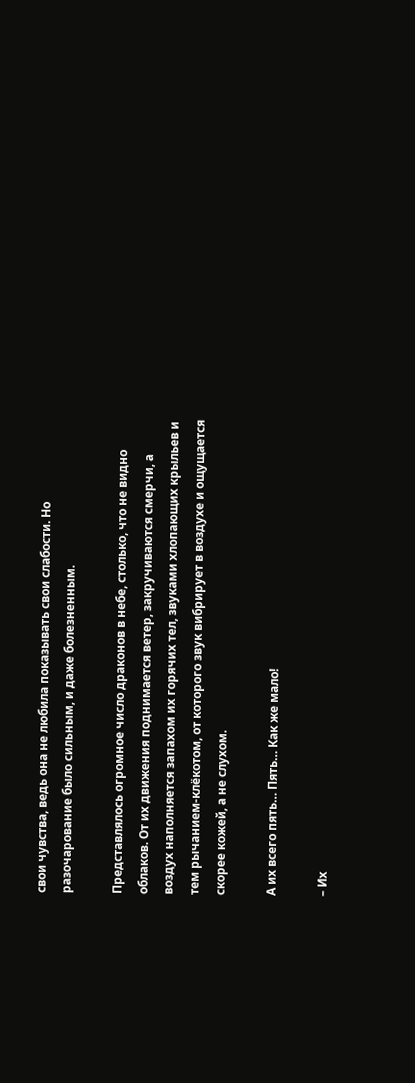свои чувства, ведь она не любила показывать свои слабости. Но разочарование было сильным, и даже болезненным.

Представлялось огромное число драконов в небе, столько, что не видно облаков. От их движения поднимается ветер, закручиваются смерчи, а воздух наполняется запахом их горячих тел, звуками хлопающих крыльев и тем рычанием-клёкотом, от которого звук вибрирует в воздухе и ощущается скорее кожей, а не слухом.

А их всего пять… Пять… Как же мало!

– Их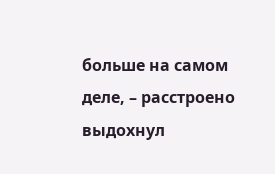больше на самом деле, – расстроено выдохнул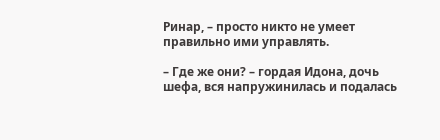Ринар, – просто никто не умеет правильно ими управлять.

– Где же они? – гордая Идона, дочь шефа, вся напружинилась и подалась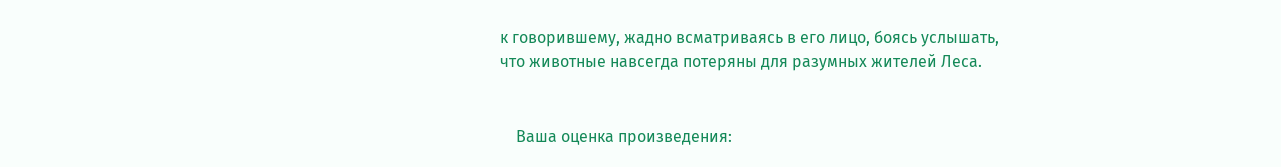к говорившему, жадно всматриваясь в его лицо, боясь услышать, что животные навсегда потеряны для разумных жителей Леса.


    Ваша оценка произведения: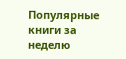Популярные книги за неделю